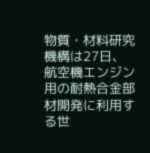物質・材料研究機構は27日、航空機エンジン用の耐熱合金部材開発に利用する世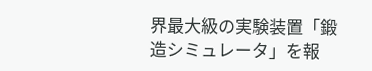界最大級の実験装置「鍛造シミュレータ」を報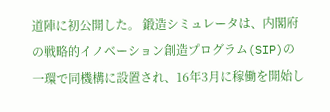道陣に初公開した。 鍛造シミュレータは、内閣府の戦略的イノベーション創造プログラム(SIP)の一環で同機構に設置され、16年3月に稼働を開始し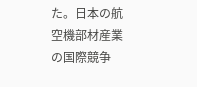た。日本の航空機部材産業の国際競争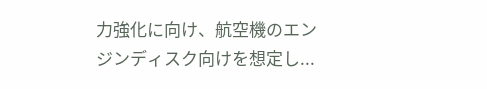力強化に向け、航空機のエンジンディスク向けを想定し...